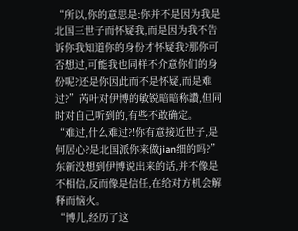“所以,你的意思是:你并不是因为我是北国三世子而怀疑我,而是因为我不告诉你我知道你的身份才怀疑我?那你可否想过,可能我也同样不介意你们的身份呢?还是你因此而不是怀疑,而是难过?”芮叶对伊博的敏锐暗暗称讚,但同时对自己听到的,有些不敢确定。
“难过,什么难过?!你有意接近世子,是何居心?是北国派你来做jian细的吗?”东新没想到伊博说出来的话,并不像是不相信,反而像是信任,在给对方机会解释而恼火。
“博儿,经历了这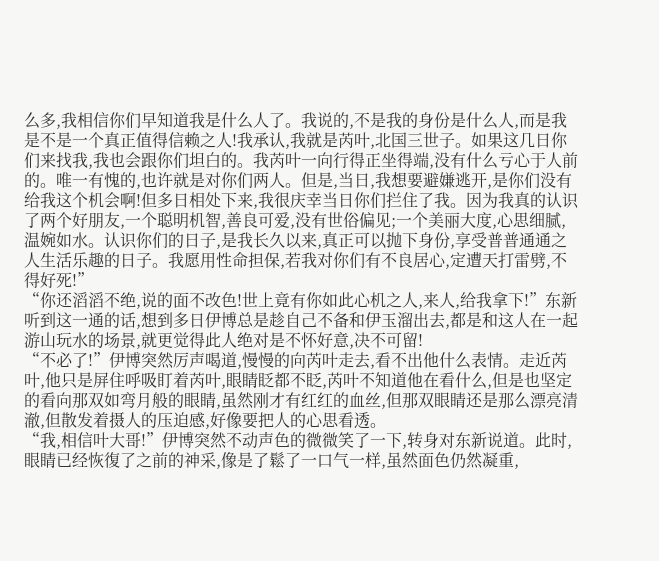么多,我相信你们早知道我是什么人了。我说的,不是我的身份是什么人,而是我是不是一个真正值得信赖之人!我承认,我就是芮叶,北国三世子。如果这几日你们来找我,我也会跟你们坦白的。我芮叶一向行得正坐得端,没有什么亏心于人前的。唯一有愧的,也许就是对你们两人。但是,当日,我想要避嫌逃开,是你们没有给我这个机会啊!但多日相处下来,我很庆幸当日你们拦住了我。因为我真的认识了两个好朋友,一个聪明机智,善良可爱,没有世俗偏见;一个美丽大度,心思细腻,温婉如水。认识你们的日子,是我长久以来,真正可以抛下身份,享受普普通通之人生活乐趣的日子。我愿用性命担保,若我对你们有不良居心,定遭天打雷劈,不得好死!”
“你还滔滔不绝,说的面不改色!世上竟有你如此心机之人,来人,给我拿下!”东新听到这一通的话,想到多日伊博总是趁自己不备和伊玉溜出去,都是和这人在一起游山玩水的场景,就更觉得此人绝对是不怀好意,决不可留!
“不必了!”伊博突然厉声喝道,慢慢的向芮叶走去,看不出他什么表情。走近芮叶,他只是屏住呼吸盯着芮叶,眼睛眨都不眨,芮叶不知道他在看什么,但是也坚定的看向那双如弯月般的眼睛,虽然刚才有红红的血丝,但那双眼睛还是那么漂亮清澈,但散发着摄人的压迫感,好像要把人的心思看透。
“我,相信叶大哥!”伊博突然不动声色的微微笑了一下,转身对东新说道。此时,眼睛已经恢復了之前的神采,像是了鬆了一口气一样,虽然面色仍然凝重,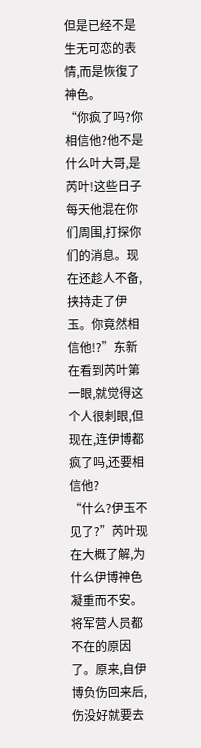但是已经不是生无可恋的表情,而是恢復了神色。
“你疯了吗?你相信他?他不是什么叶大哥,是芮叶!这些日子每天他混在你们周围,打探你们的消息。现在还趁人不备,挟持走了伊玉。你竟然相信他!?”东新在看到芮叶第一眼,就觉得这个人很刺眼,但现在,连伊博都疯了吗,还要相信他?
“什么?伊玉不见了?”芮叶现在大概了解,为什么伊博神色凝重而不安。将军营人员都不在的原因了。原来,自伊博负伤回来后,伤没好就要去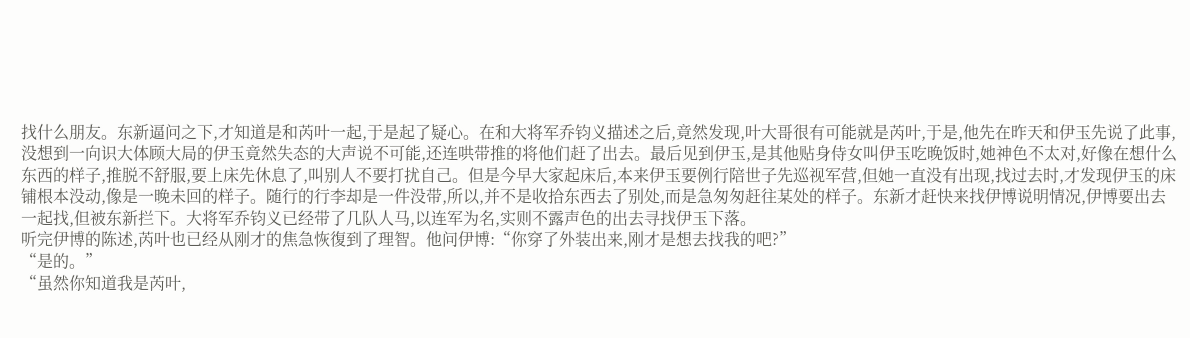找什么朋友。东新逼问之下,才知道是和芮叶一起,于是起了疑心。在和大将军乔钧义描述之后,竟然发现,叶大哥很有可能就是芮叶,于是,他先在昨天和伊玉先说了此事,没想到一向识大体顾大局的伊玉竟然失态的大声说不可能,还连哄带推的将他们赶了出去。最后见到伊玉,是其他贴身侍女叫伊玉吃晚饭时,她神色不太对,好像在想什么东西的样子,推脱不舒服,要上床先休息了,叫别人不要打扰自己。但是今早大家起床后,本来伊玉要例行陪世子先巡视军营,但她一直没有出现,找过去时,才发现伊玉的床铺根本没动,像是一晚未回的样子。随行的行李却是一件没带,所以,并不是收拾东西去了别处,而是急匆匆赶往某处的样子。东新才赶快来找伊博说明情况,伊博要出去一起找,但被东新拦下。大将军乔钧义已经带了几队人马,以连军为名,实则不露声色的出去寻找伊玉下落。
听完伊博的陈述,芮叶也已经从刚才的焦急恢復到了理智。他问伊博:“你穿了外装出来,刚才是想去找我的吧?”
“是的。”
“虽然你知道我是芮叶,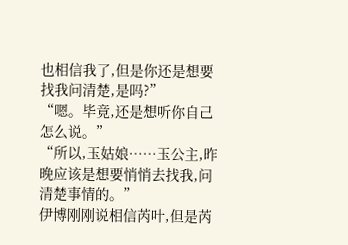也相信我了,但是你还是想要找我问清楚,是吗?”
“嗯。毕竟,还是想听你自己怎么说。”
“所以,玉姑娘……玉公主,昨晚应该是想要悄悄去找我,问清楚事情的。”
伊博刚刚说相信芮叶,但是芮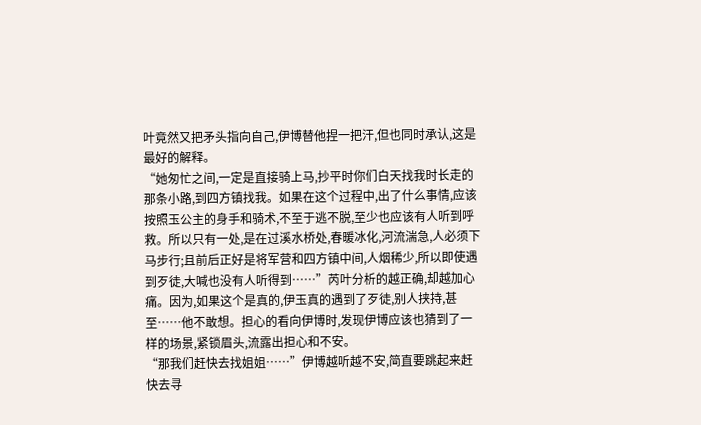叶竟然又把矛头指向自己,伊博替他捏一把汗,但也同时承认,这是最好的解释。
“她匆忙之间,一定是直接骑上马,抄平时你们白天找我时长走的那条小路,到四方镇找我。如果在这个过程中,出了什么事情,应该按照玉公主的身手和骑术,不至于逃不脱,至少也应该有人听到呼救。所以只有一处,是在过溪水桥处,春暖冰化,河流湍急,人必须下马步行;且前后正好是将军营和四方镇中间,人烟稀少,所以即使遇到歹徒,大喊也没有人听得到……”芮叶分析的越正确,却越加心痛。因为,如果这个是真的,伊玉真的遇到了歹徒,别人挟持,甚至……他不敢想。担心的看向伊博时,发现伊博应该也猜到了一样的场景,紧锁眉头,流露出担心和不安。
“那我们赶快去找姐姐……”伊博越听越不安,简直要跳起来赶快去寻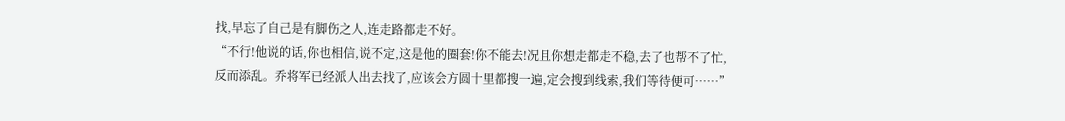找,早忘了自己是有脚伤之人,连走路都走不好。
“不行!他说的话,你也相信,说不定,这是他的圈套!你不能去!况且你想走都走不稳,去了也帮不了忙,反而添乱。乔将军已经派人出去找了,应该会方圆十里都搜一遍,定会搜到线索,我们等待便可……”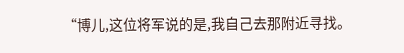“博儿,这位将军说的是,我自己去那附近寻找。